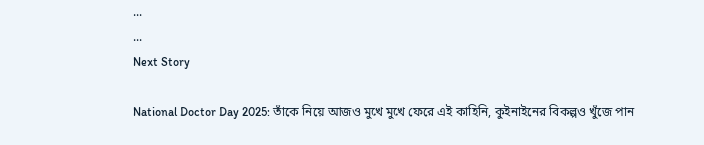...
...
Next Story

National Doctor Day 2025: তাঁকে নিয়ে আজও মুখে মুখে ফেরে এই কাহিনি, কুইনাইনের বিকল্পও খুঁজে পান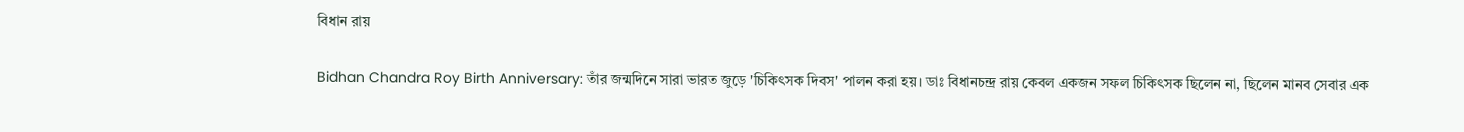বিধান রায়

Bidhan Chandra Roy Birth Anniversary: তাঁর জন্মদিনে সারা ভারত জুড়ে 'চিকিৎসক দিবস' পালন করা হয়। ডাঃ বিধানচন্দ্র রায় কেবল একজন সফল চিকিৎসক ছিলেন না, ছিলেন মানব সেবার এক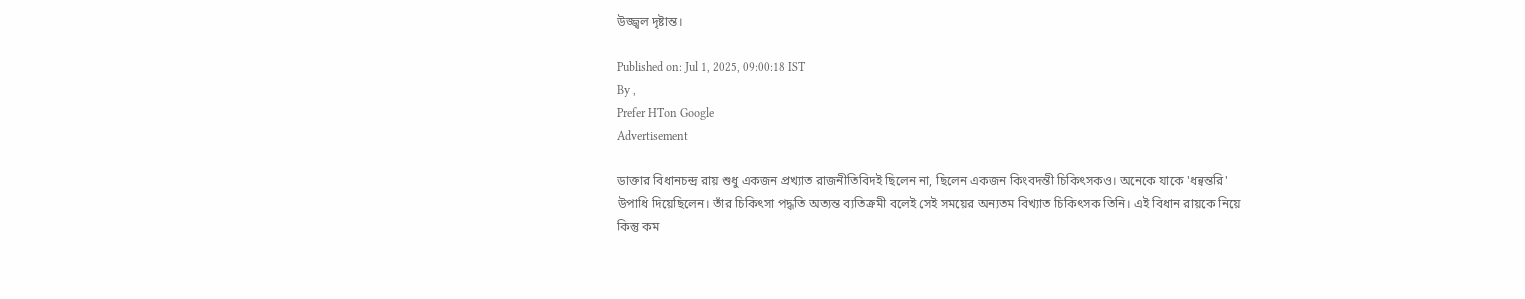উজ্জ্বল দৃষ্টান্ত।

Published on: Jul 1, 2025, 09:00:18 IST
By ,
Prefer HTon Google
Advertisement

ডাক্তার বিধানচন্দ্র রায় শুধু একজন প্রখ্যাত রাজনীতিবিদই ছিলেন না, ছিলেন একজন কিংবদন্তী চিকিৎসকও। অনেকে যাকে 'ধন্বন্তরি' উপাধি দিয়েছিলেন। তাঁর চিকিৎসা পদ্ধতি অত্যন্ত ব্যতিক্রমী বলেই সেই সময়ের অন্যতম বিখ্যাত চিকিৎসক তিনি। এই বিধান রায়কে নিয়ে কিন্তু কম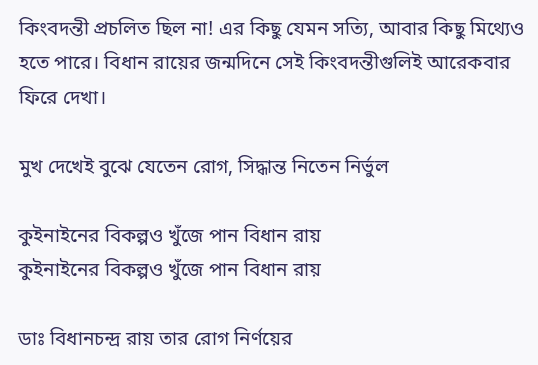কিংবদন্তী প্রচলিত ছিল না! এর কিছু যেমন সত্যি, আবার কিছু মিথ্যেও হতে পারে। বিধান রায়ের জন্মদিনে সেই কিংবদন্তীগুলিই আরেকবার ফিরে দেখা।

মুখ দেখেই বুঝে যেতেন রোগ, সিদ্ধান্ত নিতেন নির্ভুল

কুইনাইনের বিকল্পও খুঁজে পান বিধান রায়
কুইনাইনের বিকল্পও খুঁজে পান বিধান রায়

ডাঃ বিধানচন্দ্র রায় তার রোগ নির্ণয়ের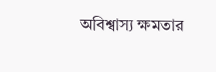অবিশ্বাস্য ক্ষমতার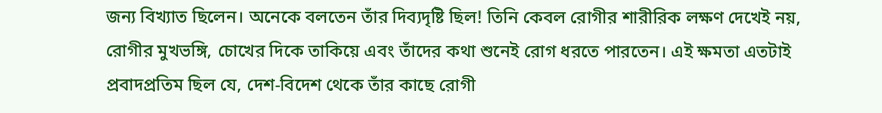জন্য বিখ্যাত ছিলেন। অনেকে বলতেন তাঁর দিব্যদৃষ্টি ছিল! তিনি কেবল রোগীর শারীরিক লক্ষণ দেখেই নয়, রোগীর মুখভঙ্গি, চোখের দিকে তাকিয়ে এবং তাঁদের কথা শুনেই রোগ ধরতে পারতেন। এই ক্ষমতা এতটাই প্রবাদপ্রতিম ছিল যে, দেশ-বিদেশ থেকে তাঁর কাছে রোগী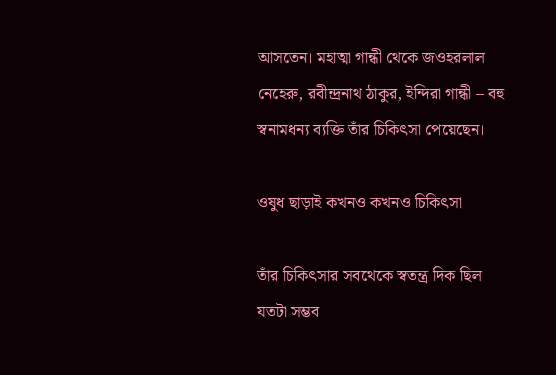আসতেন। মহাত্মা গান্ধী থেকে জওহরলাল নেহেরু, রবীন্দ্রনাথ ঠাকুর, ইন্দিরা গান্ধী – বহু স্বনামধন্য ব্যক্তি তাঁর চিকিৎসা পেয়েছেন।

ওষুধ ছাড়াই কখনও কখনও চিকিৎসা

তাঁর চিকিৎসার সবথেকে স্বতন্ত্র দিক ছিল যতটা সম্ভব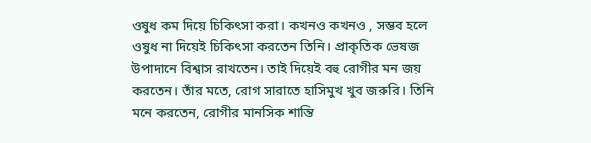ওষুধ কম দিয়ে চিকিৎসা করা। কখনও কখনও , সম্ভব হলে ওষুধ না দিয়েই চিকিৎসা করতেন তিনি। প্রাকৃতিক ভেষজ উপাদানে বিশ্বাস রাখতেন। তাই দিয়েই বহু রোগীর মন জয় করতেন। তাঁর মতে, রোগ সারাতে হাসিমুখ খুব জরুরি। তিনি মনে করতেন, রোগীর মানসিক শান্তি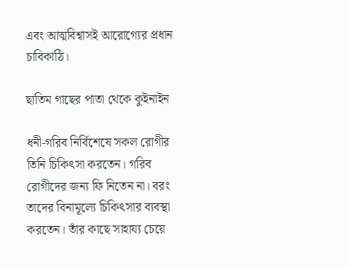এবং আত্মবিশ্বাসই আরোগ্যের প্রধান চাবিকাঠি।

ছাতিম গাছের পাতা থেকে কুইনাইন

ধনী-গরিব নির্বিশেষে সকল রোগীর তিনি চিকিৎসা করতেন। গরিব রোগীদের জন্য ফি নিতেন না। বরং তাদের বিনামূল্যে চিকিৎসার ব্যবস্থা করতেন। তাঁর কাছে সাহায্য চেয়ে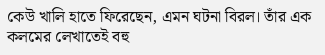কেউ খালি হাতে ফিরেছেন, এমন ঘটনা বিরল। তাঁর এক কলমের লেখাতেই বহু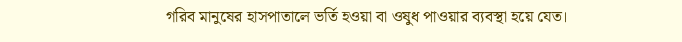গরিব মানুষের হাসপাতালে ভর্তি হওয়া বা ওষুধ পাওয়ার ব্যবস্থা হয়ে যেত।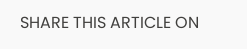SHARE THIS ARTICLE ON